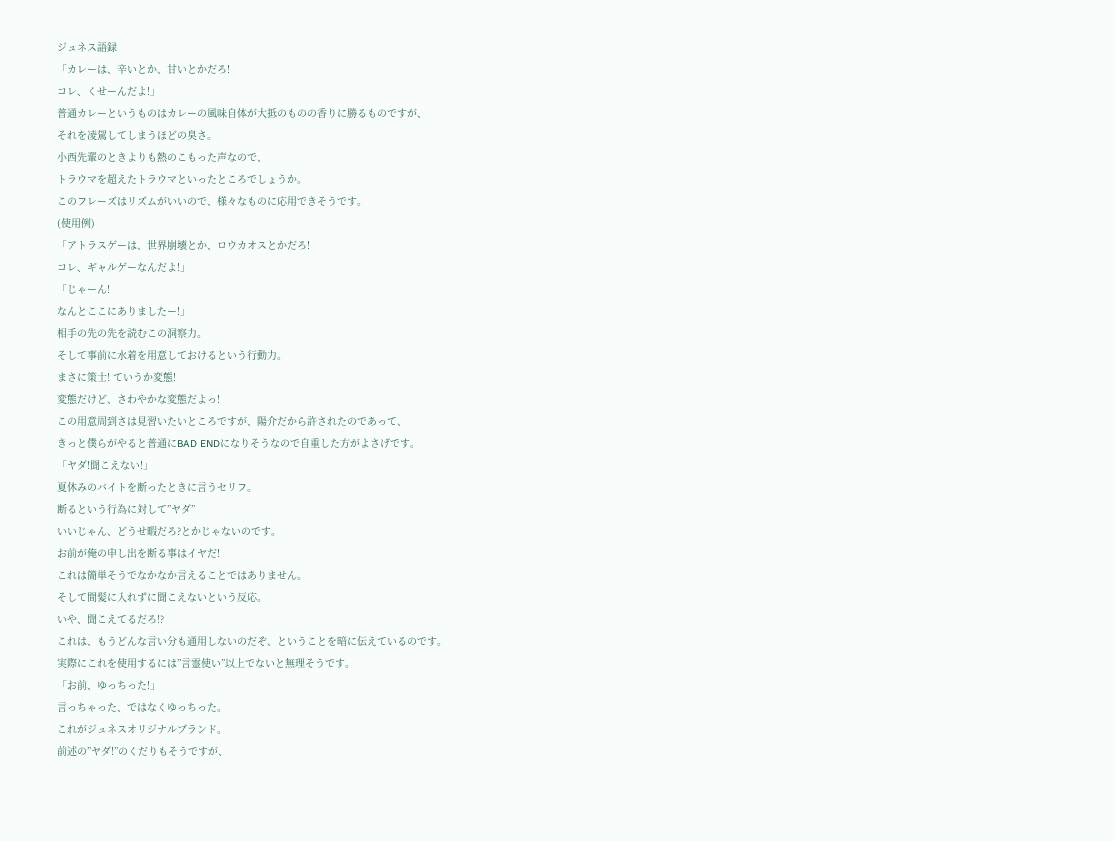ジュネス語録
「カレーは、辛いとか、甘いとかだろ!
コレ、くせーんだよ!」
普通カレーというものはカレーの風味自体が大抵のものの香りに勝るものですが、
それを凌駕してしまうほどの臭さ。
小西先輩のときよりも熱のこもった声なので、
トラウマを超えたトラウマといったところでしょうか。
このフレーズはリズムがいいので、様々なものに応用できそうです。
(使用例)
「アトラスゲーは、世界崩壊とか、ロウカオスとかだろ!
コレ、ギャルゲーなんだよ!」
「じゃーん!
なんとここにありましたー!」
相手の先の先を読むこの洞察力。
そして事前に水着を用意しておけるという行動力。
まさに策士! ていうか変態!
変態だけど、さわやかな変態だよっ!
この用意周到さは見習いたいところですが、陽介だから許されたのであって、
きっと僕らがやると普通にBAD ENDになりそうなので自重した方がよさげです。
「ヤダ!聞こえない!」
夏休みのバイトを断ったときに言うセリフ。
断るという行為に対して”ヤダ”
いいじゃん、どうせ暇だろ?とかじゃないのです。
お前が俺の申し出を断る事はイヤだ!
これは簡単そうでなかなか言えることではありません。
そして間髪に入れずに聞こえないという反応。
いや、聞こえてるだろ!?
これは、もうどんな言い分も通用しないのだぞ、ということを暗に伝えているのです。
実際にこれを使用するには”言霊使い”以上でないと無理そうです。
「お前、ゆっちった!」
言っちゃった、ではなくゆっちった。
これがジュネスオリジナルブランド。
前述の”ヤダ!”のくだりもそうですが、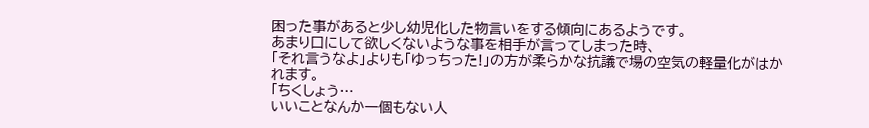困った事があると少し幼児化した物言いをする傾向にあるようです。
あまり口にして欲しくないような事を相手が言ってしまった時、
「それ言うなよ」よりも「ゆっちった!」の方が柔らかな抗議で場の空気の軽量化がはかれます。
「ちくしょう…
いいことなんか一個もない人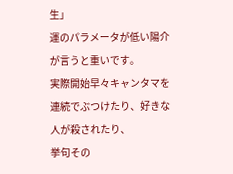生」
運のパラメータが低い陽介が言うと重いです。
実際開始早々キャンタマを連続でぶつけたり、好きな人が殺されたり、
挙句その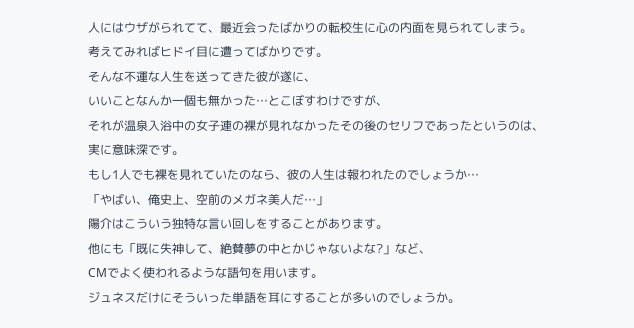人にはウザがられてて、最近会ったばかりの転校生に心の内面を見られてしまう。
考えてみればヒドイ目に遭ってばかりです。
そんな不運な人生を送ってきた彼が遂に、
いいことなんか一個も無かった…とこぼすわけですが、
それが温泉入浴中の女子連の裸が見れなかったその後のセリフであったというのは、
実に意味深です。
もし1人でも裸を見れていたのなら、彼の人生は報われたのでしょうか…
「やばい、俺史上、空前のメガネ美人だ…」
陽介はこういう独特な言い回しをすることがあります。
他にも「既に失神して、絶賛夢の中とかじゃないよな?」など、
CMでよく使われるような語句を用います。
ジュネスだけにそういった単語を耳にすることが多いのでしょうか。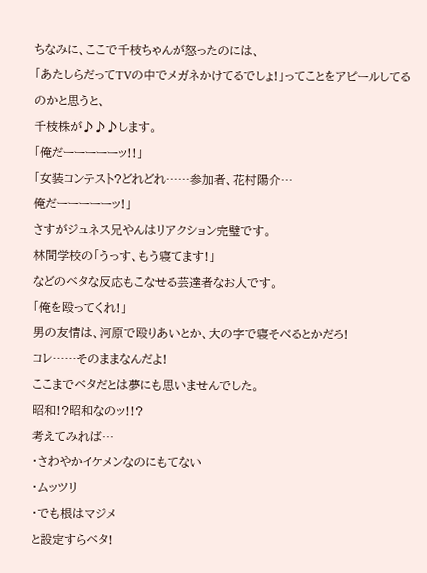ちなみに、ここで千枝ちゃんが怒ったのには、
「あたしらだってTVの中でメガネかけてるでしょ!」ってことをアピールしてるのかと思うと、
千枝株が♪♪♪します。
「俺だーーーーーッ!!」
「女装コンテスト?どれどれ……参加者、花村陽介…
俺だーーーーーッ!」
さすがジュネス兄やんはリアクション完璧です。
林間学校の「うっす、もう寝てます!」
などのベタな反応もこなせる芸達者なお人です。
「俺を殴ってくれ!」
男の友情は、河原で殴りあいとか、大の字で寝そべるとかだろ!
コレ……そのままなんだよ!
ここまでベタだとは夢にも思いませんでした。
昭和!?昭和なのッ!!?
考えてみれば…
・さわやかイケメンなのにもてない
・ムッツリ
・でも根はマジメ
と設定すらベタ!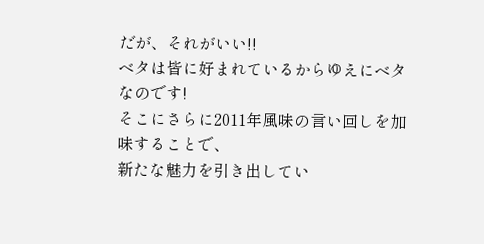だが、それがいい!!
ベタは皆に好まれているからゆえにベタなのです!
そこにさらに2011年風味の言い回しを加味することで、
新たな魅力を引き出してい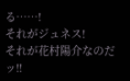る……!
それがジュネス!
それが花村陽介なのだッ!!